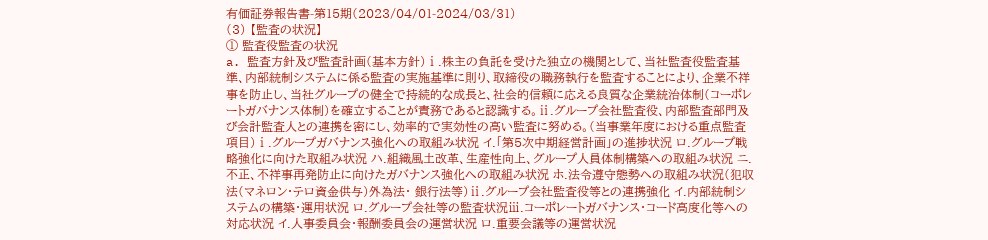有価証券報告書-第15期(2023/04/01-2024/03/31)
(3) 【監査の状況】
① 監査役監査の状況
a. 監査方針及び監査計画(基本方針)ⅰ.株主の負託を受けた独立の機関として、当社監査役監査基準、内部統制システムに係る監査の実施基準に則り、取締役の職務執行を監査することにより、企業不祥事を防止し、当社グループの健全で持続的な成長と、社会的信頼に応える良質な企業統治体制(コーポレートガバナンス体制)を確立することが責務であると認識する。ⅱ.グループ会社監査役、内部監査部門及び会計監査人との連携を密にし、効率的で実効性の高い監査に努める。(当事業年度における重点監査項目)ⅰ.グループガバナンス強化への取組み状況 イ.「第5次中期経営計画」の進捗状況 ロ.グループ戦略強化に向けた取組み状況 ハ.組織風土改革、生産性向上、グループ人員体制構築への取組み状況 ニ.不正、不祥事再発防止に向けたガバナンス強化への取組み状況 ホ.法令遵守態勢への取組み状況(犯収法(マネロン・テロ資金供与)外為法・ 銀行法等)ⅱ.グループ会社監査役等との連携強化 イ.内部統制システムの構築・運用状況 ロ.グループ会社等の監査状況ⅲ.コーポレートガバナンス・コード高度化等への対応状況 イ.人事委員会・報酬委員会の運営状況 ロ.重要会議等の運営状況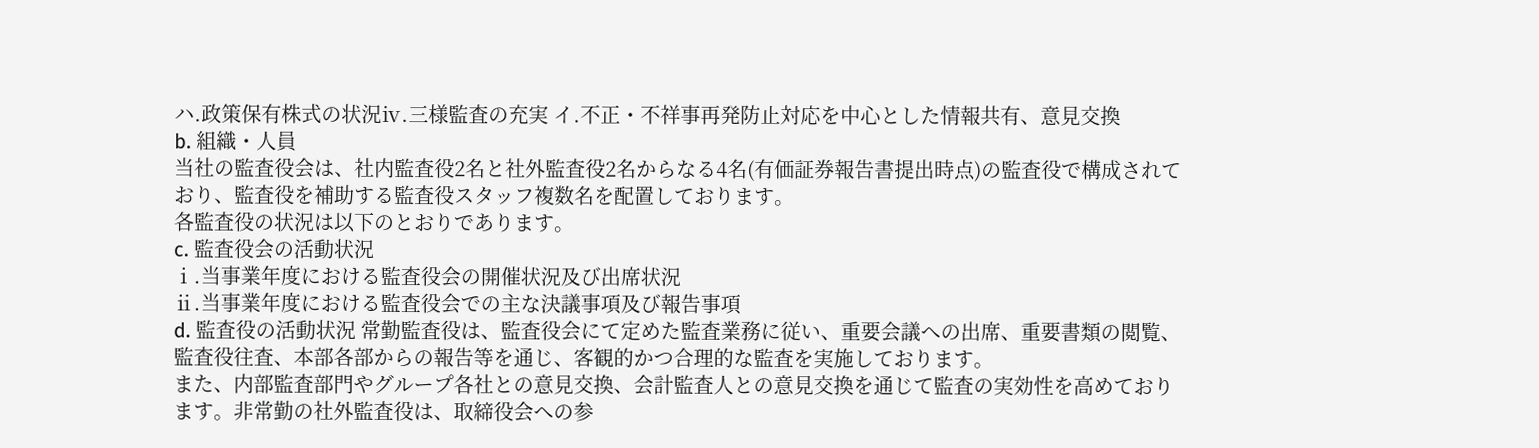ハ.政策保有株式の状況ⅳ.三様監査の充実 イ.不正・不祥事再発防止対応を中心とした情報共有、意見交換
b. 組織・人員
当社の監査役会は、社内監査役2名と社外監査役2名からなる4名(有価証券報告書提出時点)の監査役で構成されており、監査役を補助する監査役スタッフ複数名を配置しております。
各監査役の状況は以下のとおりであります。
c. 監査役会の活動状況
ⅰ.当事業年度における監査役会の開催状況及び出席状況
ⅱ.当事業年度における監査役会での主な決議事項及び報告事項
d. 監査役の活動状況 常勤監査役は、監査役会にて定めた監査業務に従い、重要会議への出席、重要書類の閲覧、監査役往査、本部各部からの報告等を通じ、客観的かつ合理的な監査を実施しております。
また、内部監査部門やグループ各社との意見交換、会計監査人との意見交換を通じて監査の実効性を高めております。非常勤の社外監査役は、取締役会への参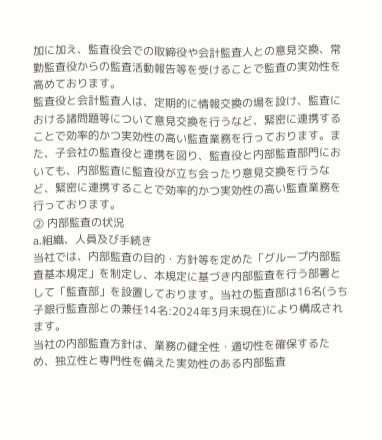加に加え、監査役会での取締役や会計監査人との意見交換、常勤監査役からの監査活動報告等を受けることで監査の実効性を高めております。
監査役と会計監査人は、定期的に情報交換の場を設け、監査における諸問題等について意見交換を行うなど、緊密に連携することで効率的かつ実効性の高い監査業務を行っております。また、子会社の監査役と連携を図り、監査役と内部監査部門においても、内部監査に監査役が立ち会ったり意見交換を行うなど、緊密に連携することで効率的かつ実効性の高い監査業務を行っております。
② 内部監査の状況
a.組織、人員及び手続き
当社では、内部監査の目的・方針等を定めた「グループ内部監査基本規定」を制定し、本規定に基づき内部監査を行う部署として「監査部」を設置しております。当社の監査部は16名(うち子銀行監査部との兼任14名:2024年3月末現在)により構成されます。
当社の内部監査方針は、業務の健全性・適切性を確保するため、独立性と専門性を備えた実効性のある内部監査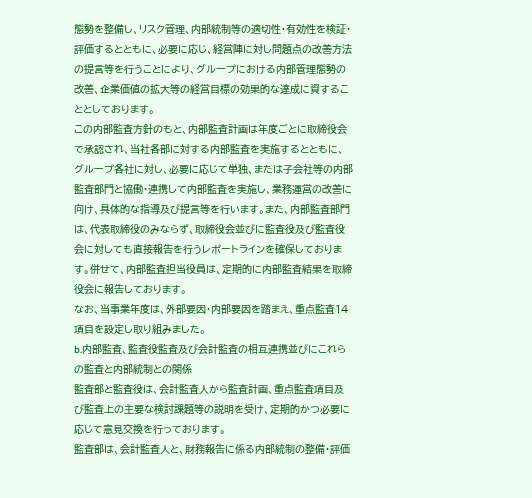態勢を整備し、リスク管理、内部統制等の適切性・有効性を検証・評価するとともに、必要に応じ、経営陣に対し問題点の改善方法の提言等を行うことにより、グループにおける内部管理態勢の改善、企業価値の拡大等の経営目標の効果的な達成に資することとしております。
この内部監査方針のもと、内部監査計画は年度ごとに取締役会で承認され、当社各部に対する内部監査を実施するとともに、グループ各社に対し、必要に応じて単独、または子会社等の内部監査部門と協働・連携して内部監査を実施し、業務運営の改善に向け、具体的な指導及び提言等を行います。また、内部監査部門は、代表取締役のみならず、取締役会並びに監査役及び監査役会に対しても直接報告を行うレポートラインを確保しております。併せて、内部監査担当役員は、定期的に内部監査結果を取締役会に報告しております。
なお、当事業年度は、外部要因・内部要因を踏まえ、重点監査14項目を設定し取り組みました。
b.内部監査、監査役監査及び会計監査の相互連携並びにこれらの監査と内部統制との関係
監査部と監査役は、会計監査人から監査計画、重点監査項目及び監査上の主要な検討課題等の説明を受け、定期的かつ必要に応じて意見交換を行っております。
監査部は、会計監査人と、財務報告に係る内部統制の整備・評価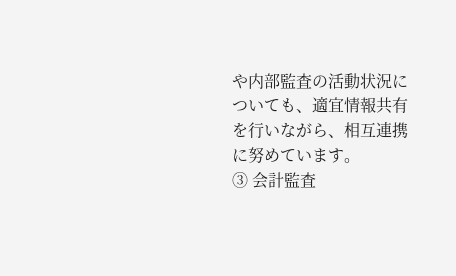や内部監査の活動状況についても、適宜情報共有を行いながら、相互連携に努めています。
③ 会計監査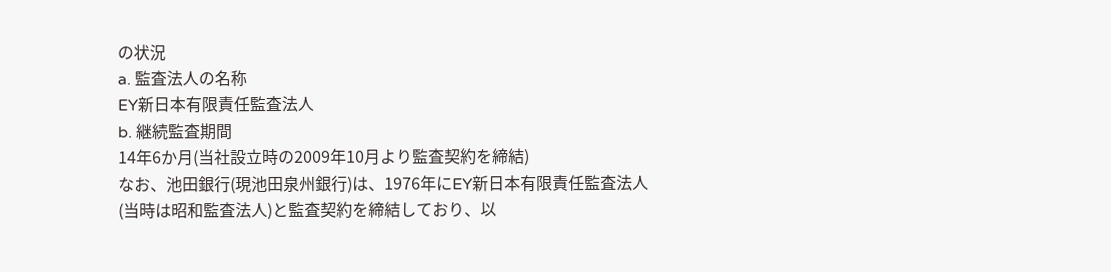の状況
a. 監査法人の名称
EY新日本有限責任監査法人
b. 継続監査期間
14年6か月(当社設立時の2009年10月より監査契約を締結)
なお、池田銀行(現池田泉州銀行)は、1976年にEY新日本有限責任監査法人(当時は昭和監査法人)と監査契約を締結しており、以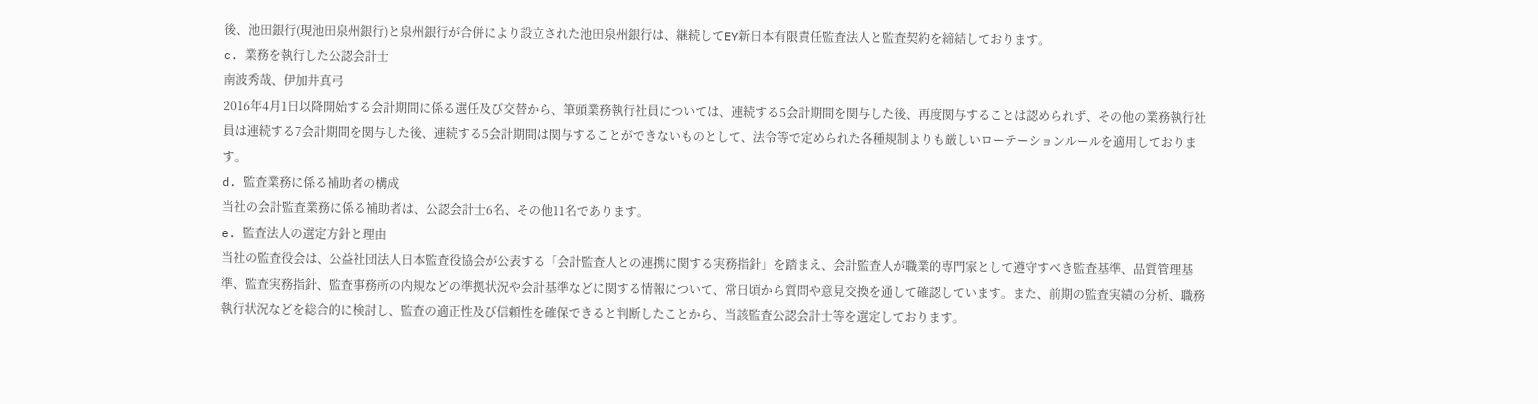後、池田銀行(現池田泉州銀行)と泉州銀行が合併により設立された池田泉州銀行は、継続してEY新日本有限責任監査法人と監査契約を締結しております。
c. 業務を執行した公認会計士
南波秀哉、伊加井真弓
2016年4月1日以降開始する会計期間に係る選任及び交替から、筆頭業務執行社員については、連続する5会計期間を関与した後、再度関与することは認められず、その他の業務執行社員は連続する7会計期間を関与した後、連続する5会計期間は関与することができないものとして、法令等で定められた各種規制よりも厳しいローテーションルールを適用しております。
d. 監査業務に係る補助者の構成
当社の会計監査業務に係る補助者は、公認会計士6名、その他11名であります。
e. 監査法人の選定方針と理由
当社の監査役会は、公益社団法人日本監査役協会が公表する「会計監査人との連携に関する実務指針」を踏まえ、会計監査人が職業的専門家として遵守すべき監査基準、品質管理基準、監査実務指針、監査事務所の内規などの準拠状況や会計基準などに関する情報について、常日頃から質問や意見交換を通して確認しています。また、前期の監査実績の分析、職務執行状況などを総合的に検討し、監査の適正性及び信頼性を確保できると判断したことから、当該監査公認会計士等を選定しております。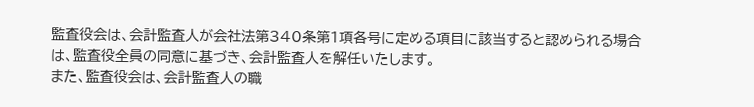監査役会は、会計監査人が会社法第340条第1項各号に定める項目に該当すると認められる場合は、監査役全員の同意に基づき、会計監査人を解任いたします。
また、監査役会は、会計監査人の職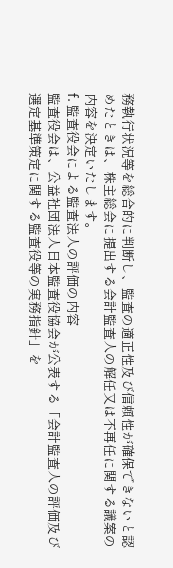務執行状況等を総合的に判断し、監査の適正性及び信頼性が確保できないと認めたときは、株主総会に提出する会計監査人の解任又は不再任に関する議案の内容を決定いたします。
f. 監査役会による監査法人の評価の内容
監査役会は、公益社団法人日本監査役協会が公表する「会計監査人の評価及び選定基準策定に関する監査役等の実務指針」を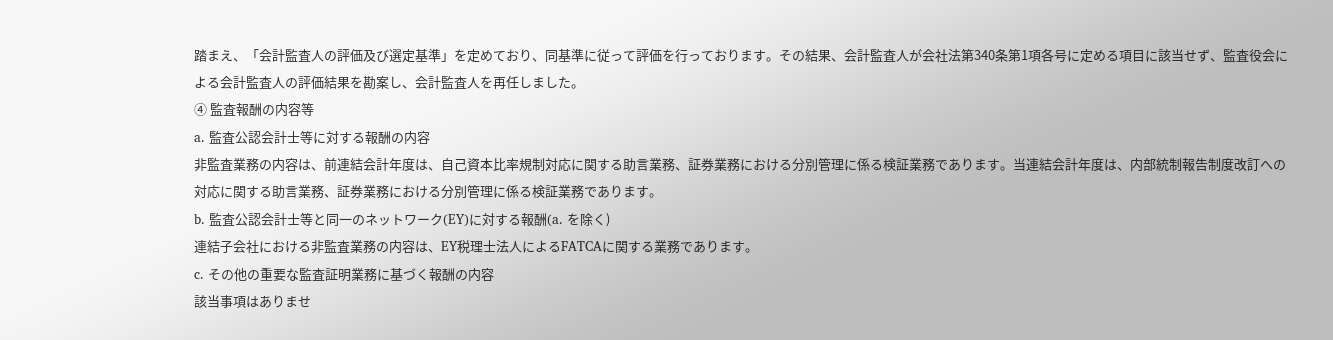踏まえ、「会計監査人の評価及び選定基準」を定めており、同基準に従って評価を行っております。その結果、会計監査人が会社法第340条第1項各号に定める項目に該当せず、監査役会による会計監査人の評価結果を勘案し、会計監査人を再任しました。
④ 監査報酬の内容等
a. 監査公認会計士等に対する報酬の内容
非監査業務の内容は、前連結会計年度は、自己資本比率規制対応に関する助言業務、証券業務における分別管理に係る検証業務であります。当連結会計年度は、内部統制報告制度改訂への対応に関する助言業務、証券業務における分別管理に係る検証業務であります。
b. 監査公認会計士等と同一のネットワーク(EY)に対する報酬(a. を除く)
連結子会社における非監査業務の内容は、EY税理士法人によるFATCAに関する業務であります。
c. その他の重要な監査証明業務に基づく報酬の内容
該当事項はありませ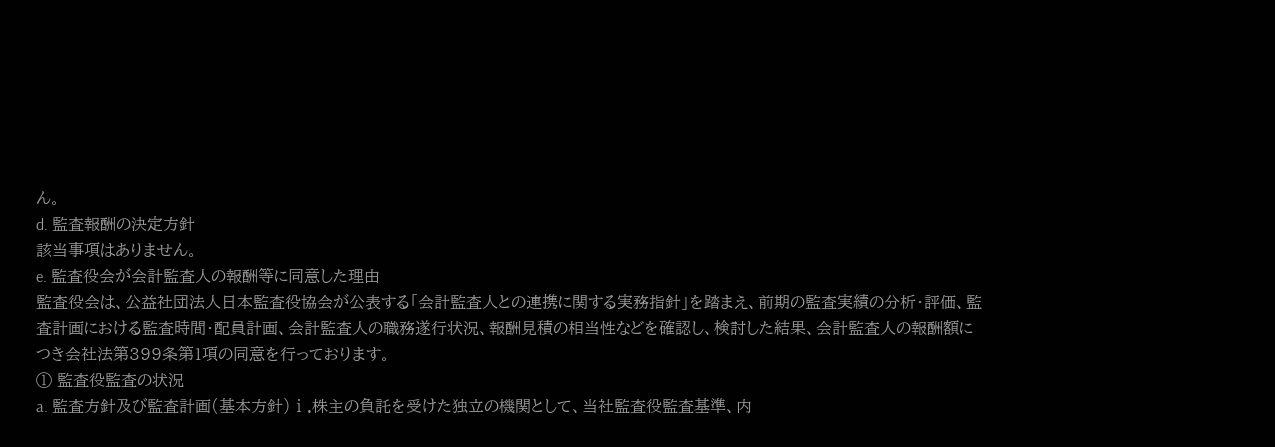ん。
d. 監査報酬の決定方針
該当事項はありません。
e. 監査役会が会計監査人の報酬等に同意した理由
監査役会は、公益社団法人日本監査役協会が公表する「会計監査人との連携に関する実務指針」を踏まえ、前期の監査実績の分析・評価、監査計画における監査時間・配員計画、会計監査人の職務遂行状況、報酬見積の相当性などを確認し、検討した結果、会計監査人の報酬額につき会社法第399条第1項の同意を行っております。
① 監査役監査の状況
a. 監査方針及び監査計画(基本方針)ⅰ.株主の負託を受けた独立の機関として、当社監査役監査基準、内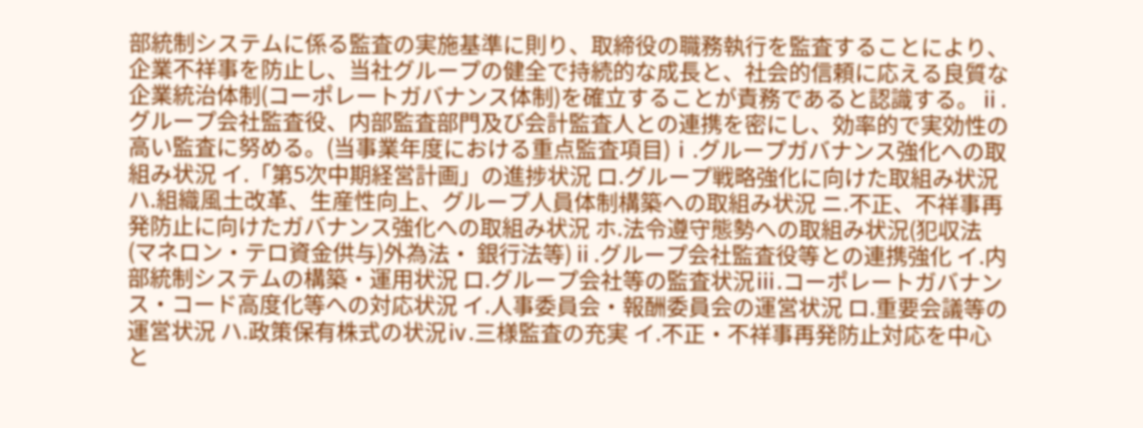部統制システムに係る監査の実施基準に則り、取締役の職務執行を監査することにより、企業不祥事を防止し、当社グループの健全で持続的な成長と、社会的信頼に応える良質な企業統治体制(コーポレートガバナンス体制)を確立することが責務であると認識する。ⅱ.グループ会社監査役、内部監査部門及び会計監査人との連携を密にし、効率的で実効性の高い監査に努める。(当事業年度における重点監査項目)ⅰ.グループガバナンス強化への取組み状況 イ.「第5次中期経営計画」の進捗状況 ロ.グループ戦略強化に向けた取組み状況 ハ.組織風土改革、生産性向上、グループ人員体制構築への取組み状況 ニ.不正、不祥事再発防止に向けたガバナンス強化への取組み状況 ホ.法令遵守態勢への取組み状況(犯収法(マネロン・テロ資金供与)外為法・ 銀行法等)ⅱ.グループ会社監査役等との連携強化 イ.内部統制システムの構築・運用状況 ロ.グループ会社等の監査状況ⅲ.コーポレートガバナンス・コード高度化等への対応状況 イ.人事委員会・報酬委員会の運営状況 ロ.重要会議等の運営状況 ハ.政策保有株式の状況ⅳ.三様監査の充実 イ.不正・不祥事再発防止対応を中心と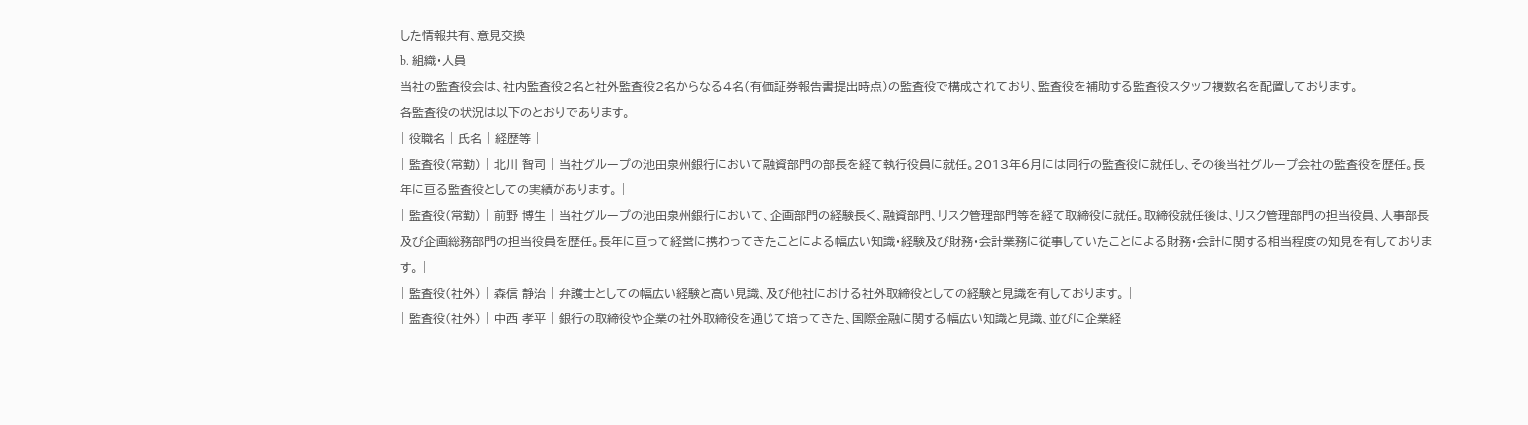した情報共有、意見交換
b. 組織・人員
当社の監査役会は、社内監査役2名と社外監査役2名からなる4名(有価証券報告書提出時点)の監査役で構成されており、監査役を補助する監査役スタッフ複数名を配置しております。
各監査役の状況は以下のとおりであります。
| 役職名 | 氏名 | 経歴等 |
| 監査役(常勤) | 北川 智司 | 当社グループの池田泉州銀行において融資部門の部長を経て執行役員に就任。2013年6月には同行の監査役に就任し、その後当社グループ会社の監査役を歴任。長年に亘る監査役としての実績があります。 |
| 監査役(常勤) | 前野 博生 | 当社グループの池田泉州銀行において、企画部門の経験長く、融資部門、リスク管理部門等を経て取締役に就任。取締役就任後は、リスク管理部門の担当役員、人事部長及び企画総務部門の担当役員を歴任。長年に亘って経営に携わってきたことによる幅広い知識・経験及び財務・会計業務に従事していたことによる財務・会計に関する相当程度の知見を有しております。 |
| 監査役(社外) | 森信 静治 | 弁護士としての幅広い経験と高い見識、及び他社における社外取締役としての経験と見識を有しております。 |
| 監査役(社外) | 中西 孝平 | 銀行の取締役や企業の社外取締役を通じて培ってきた、国際金融に関する幅広い知識と見識、並びに企業経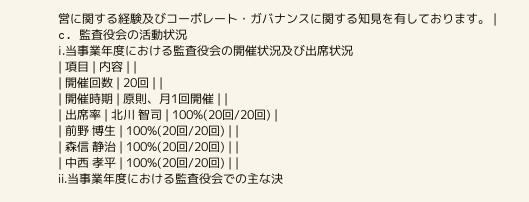営に関する経験及びコーポレート・ガバナンスに関する知見を有しております。 |
c. 監査役会の活動状況
ⅰ.当事業年度における監査役会の開催状況及び出席状況
| 項目 | 内容 | |
| 開催回数 | 20回 | |
| 開催時期 | 原則、月1回開催 | |
| 出席率 | 北川 智司 | 100%(20回/20回) |
| 前野 博生 | 100%(20回/20回) | |
| 森信 静治 | 100%(20回/20回) | |
| 中西 孝平 | 100%(20回/20回) | |
ⅱ.当事業年度における監査役会での主な決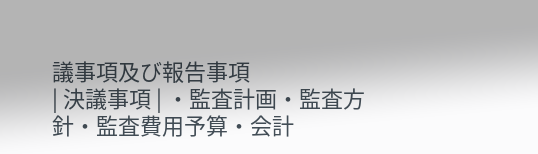議事項及び報告事項
| 決議事項 | ・監査計画・監査方針・監査費用予算・会計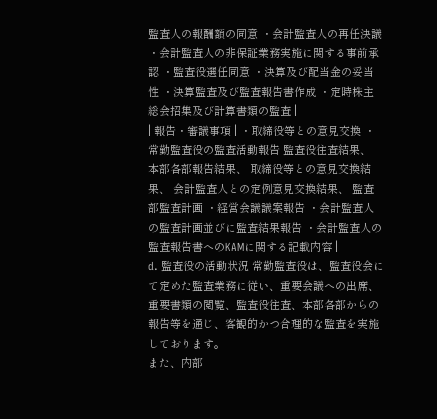監査人の報酬額の同意 ・会計監査人の再任決議 ・会計監査人の非保証業務実施に関する事前承認 ・監査役選任同意 ・決算及び配当金の妥当性 ・決算監査及び監査報告書作成 ・定時株主総会招集及び計算書類の監査 |
| 報告・審議事項 | ・取締役等との意見交換 ・常勤監査役の監査活動報告 監査役往査結果、 本部各部報告結果、 取締役等との意見交換結果、 会計監査人との定例意見交換結果、 監査部監査計画 ・経営会議議案報告 ・会計監査人の監査計画並びに監査結果報告 ・会計監査人の監査報告書へのKAMに関する記載内容 |
d. 監査役の活動状況 常勤監査役は、監査役会にて定めた監査業務に従い、重要会議への出席、重要書類の閲覧、監査役往査、本部各部からの報告等を通じ、客観的かつ合理的な監査を実施しております。
また、内部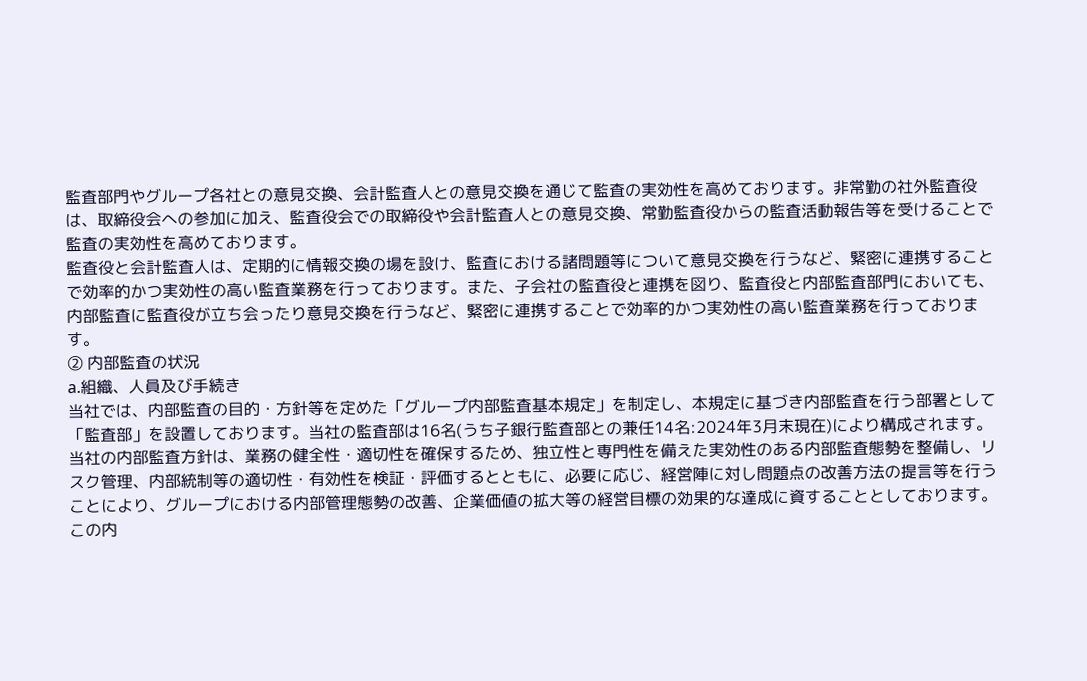監査部門やグループ各社との意見交換、会計監査人との意見交換を通じて監査の実効性を高めております。非常勤の社外監査役は、取締役会への参加に加え、監査役会での取締役や会計監査人との意見交換、常勤監査役からの監査活動報告等を受けることで監査の実効性を高めております。
監査役と会計監査人は、定期的に情報交換の場を設け、監査における諸問題等について意見交換を行うなど、緊密に連携することで効率的かつ実効性の高い監査業務を行っております。また、子会社の監査役と連携を図り、監査役と内部監査部門においても、内部監査に監査役が立ち会ったり意見交換を行うなど、緊密に連携することで効率的かつ実効性の高い監査業務を行っております。
② 内部監査の状況
a.組織、人員及び手続き
当社では、内部監査の目的・方針等を定めた「グループ内部監査基本規定」を制定し、本規定に基づき内部監査を行う部署として「監査部」を設置しております。当社の監査部は16名(うち子銀行監査部との兼任14名:2024年3月末現在)により構成されます。
当社の内部監査方針は、業務の健全性・適切性を確保するため、独立性と専門性を備えた実効性のある内部監査態勢を整備し、リスク管理、内部統制等の適切性・有効性を検証・評価するとともに、必要に応じ、経営陣に対し問題点の改善方法の提言等を行うことにより、グループにおける内部管理態勢の改善、企業価値の拡大等の経営目標の効果的な達成に資することとしております。
この内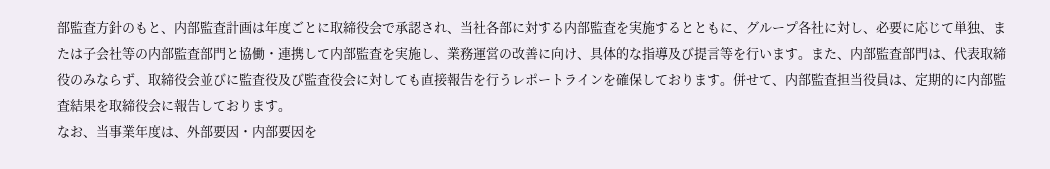部監査方針のもと、内部監査計画は年度ごとに取締役会で承認され、当社各部に対する内部監査を実施するとともに、グループ各社に対し、必要に応じて単独、または子会社等の内部監査部門と協働・連携して内部監査を実施し、業務運営の改善に向け、具体的な指導及び提言等を行います。また、内部監査部門は、代表取締役のみならず、取締役会並びに監査役及び監査役会に対しても直接報告を行うレポートラインを確保しております。併せて、内部監査担当役員は、定期的に内部監査結果を取締役会に報告しております。
なお、当事業年度は、外部要因・内部要因を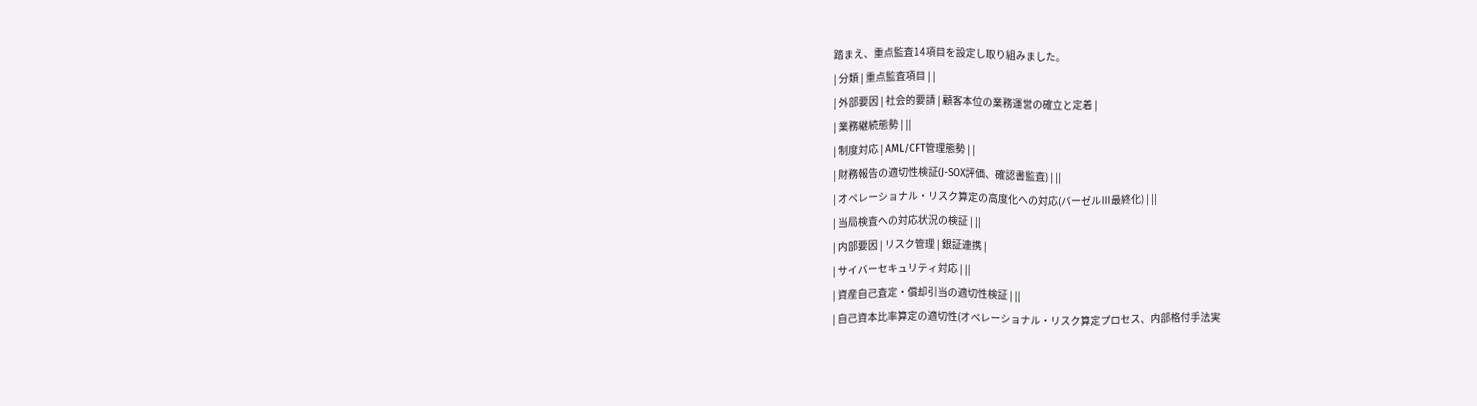踏まえ、重点監査14項目を設定し取り組みました。
| 分類 | 重点監査項目 | |
| 外部要因 | 社会的要請 | 顧客本位の業務運営の確立と定着 |
| 業務継続態勢 | ||
| 制度対応 | AML/CFT管理態勢 | |
| 財務報告の適切性検証(J-SOX評価、確認書監査) | ||
| オペレーショナル・リスク算定の高度化への対応(バーゼルⅢ最終化) | ||
| 当局検査への対応状況の検証 | ||
| 内部要因 | リスク管理 | 銀証連携 |
| サイバーセキュリティ対応 | ||
| 資産自己査定・償却引当の適切性検証 | ||
| 自己資本比率算定の適切性(オペレーショナル・リスク算定プロセス、内部格付手法実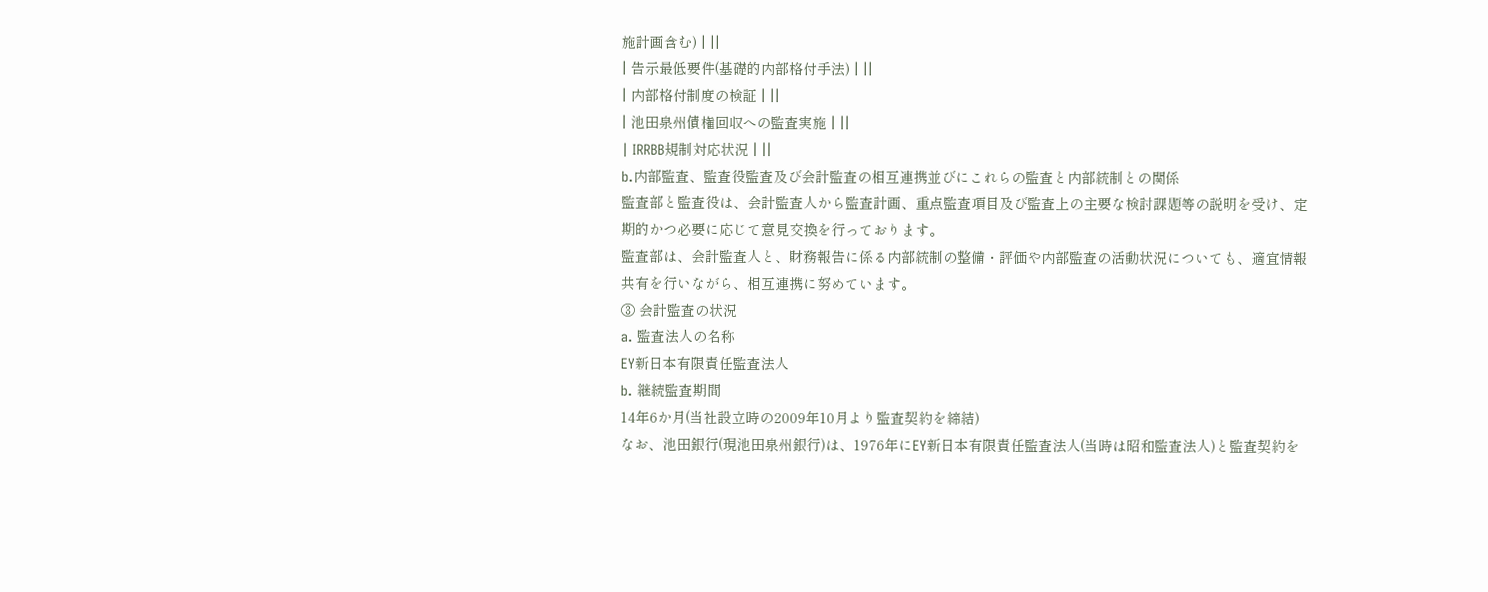施計画含む) | ||
| 告示最低要件(基礎的内部格付手法) | ||
| 内部格付制度の検証 | ||
| 池田泉州債権回収への監査実施 | ||
| IRRBB規制対応状況 | ||
b.内部監査、監査役監査及び会計監査の相互連携並びにこれらの監査と内部統制との関係
監査部と監査役は、会計監査人から監査計画、重点監査項目及び監査上の主要な検討課題等の説明を受け、定期的かつ必要に応じて意見交換を行っております。
監査部は、会計監査人と、財務報告に係る内部統制の整備・評価や内部監査の活動状況についても、適宜情報共有を行いながら、相互連携に努めています。
③ 会計監査の状況
a. 監査法人の名称
EY新日本有限責任監査法人
b. 継続監査期間
14年6か月(当社設立時の2009年10月より監査契約を締結)
なお、池田銀行(現池田泉州銀行)は、1976年にEY新日本有限責任監査法人(当時は昭和監査法人)と監査契約を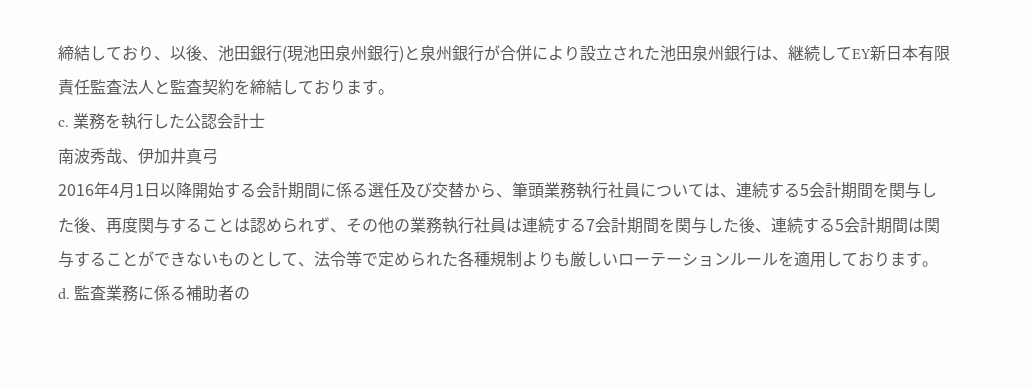締結しており、以後、池田銀行(現池田泉州銀行)と泉州銀行が合併により設立された池田泉州銀行は、継続してEY新日本有限責任監査法人と監査契約を締結しております。
c. 業務を執行した公認会計士
南波秀哉、伊加井真弓
2016年4月1日以降開始する会計期間に係る選任及び交替から、筆頭業務執行社員については、連続する5会計期間を関与した後、再度関与することは認められず、その他の業務執行社員は連続する7会計期間を関与した後、連続する5会計期間は関与することができないものとして、法令等で定められた各種規制よりも厳しいローテーションルールを適用しております。
d. 監査業務に係る補助者の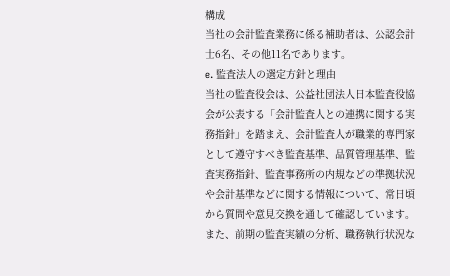構成
当社の会計監査業務に係る補助者は、公認会計士6名、その他11名であります。
e. 監査法人の選定方針と理由
当社の監査役会は、公益社団法人日本監査役協会が公表する「会計監査人との連携に関する実務指針」を踏まえ、会計監査人が職業的専門家として遵守すべき監査基準、品質管理基準、監査実務指針、監査事務所の内規などの準拠状況や会計基準などに関する情報について、常日頃から質問や意見交換を通して確認しています。また、前期の監査実績の分析、職務執行状況な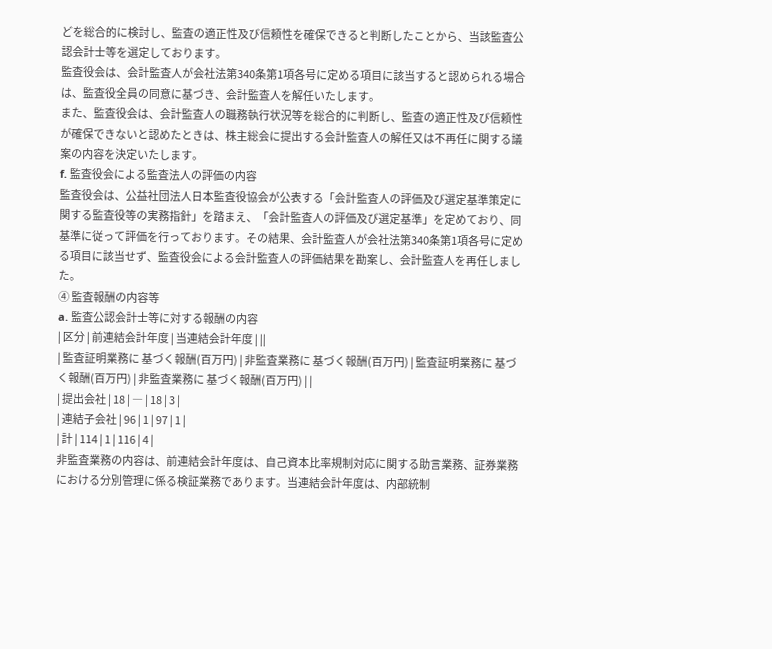どを総合的に検討し、監査の適正性及び信頼性を確保できると判断したことから、当該監査公認会計士等を選定しております。
監査役会は、会計監査人が会社法第340条第1項各号に定める項目に該当すると認められる場合は、監査役全員の同意に基づき、会計監査人を解任いたします。
また、監査役会は、会計監査人の職務執行状況等を総合的に判断し、監査の適正性及び信頼性が確保できないと認めたときは、株主総会に提出する会計監査人の解任又は不再任に関する議案の内容を決定いたします。
f. 監査役会による監査法人の評価の内容
監査役会は、公益社団法人日本監査役協会が公表する「会計監査人の評価及び選定基準策定に関する監査役等の実務指針」を踏まえ、「会計監査人の評価及び選定基準」を定めており、同基準に従って評価を行っております。その結果、会計監査人が会社法第340条第1項各号に定める項目に該当せず、監査役会による会計監査人の評価結果を勘案し、会計監査人を再任しました。
④ 監査報酬の内容等
a. 監査公認会計士等に対する報酬の内容
| 区分 | 前連結会計年度 | 当連結会計年度 | ||
| 監査証明業務に 基づく報酬(百万円) | 非監査業務に 基づく報酬(百万円) | 監査証明業務に 基づく報酬(百万円) | 非監査業務に 基づく報酬(百万円) | |
| 提出会社 | 18 | ― | 18 | 3 |
| 連結子会社 | 96 | 1 | 97 | 1 |
| 計 | 114 | 1 | 116 | 4 |
非監査業務の内容は、前連結会計年度は、自己資本比率規制対応に関する助言業務、証券業務における分別管理に係る検証業務であります。当連結会計年度は、内部統制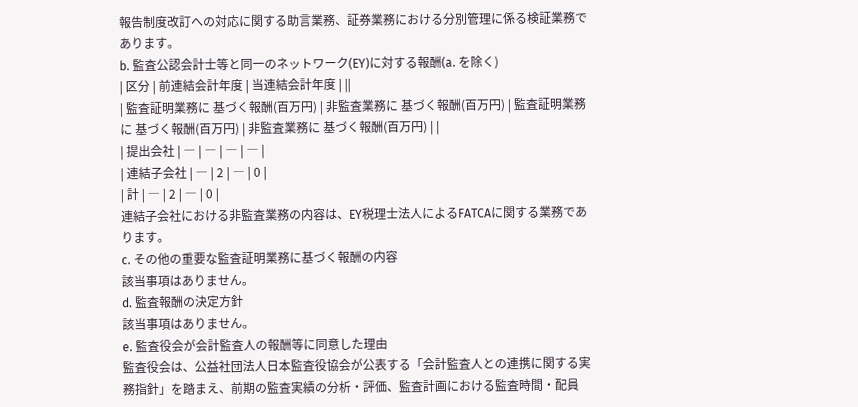報告制度改訂への対応に関する助言業務、証券業務における分別管理に係る検証業務であります。
b. 監査公認会計士等と同一のネットワーク(EY)に対する報酬(a. を除く)
| 区分 | 前連結会計年度 | 当連結会計年度 | ||
| 監査証明業務に 基づく報酬(百万円) | 非監査業務に 基づく報酬(百万円) | 監査証明業務に 基づく報酬(百万円) | 非監査業務に 基づく報酬(百万円) | |
| 提出会社 | ― | ― | ― | ― |
| 連結子会社 | ― | 2 | ― | 0 |
| 計 | ― | 2 | ― | 0 |
連結子会社における非監査業務の内容は、EY税理士法人によるFATCAに関する業務であります。
c. その他の重要な監査証明業務に基づく報酬の内容
該当事項はありません。
d. 監査報酬の決定方針
該当事項はありません。
e. 監査役会が会計監査人の報酬等に同意した理由
監査役会は、公益社団法人日本監査役協会が公表する「会計監査人との連携に関する実務指針」を踏まえ、前期の監査実績の分析・評価、監査計画における監査時間・配員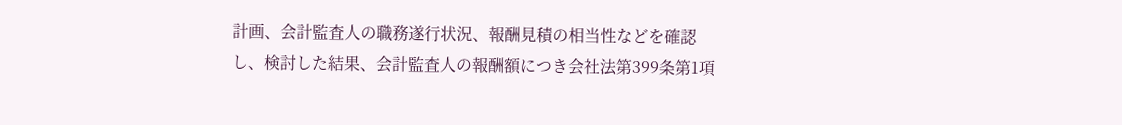計画、会計監査人の職務遂行状況、報酬見積の相当性などを確認し、検討した結果、会計監査人の報酬額につき会社法第399条第1項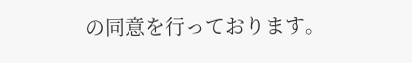の同意を行っております。